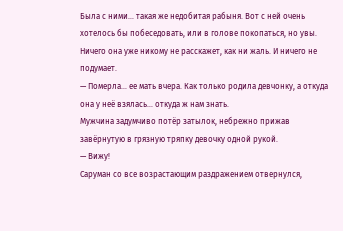Была с ними… такая же недобитая рабыня. Вот с ней очень хотелось бы побеседовать, или в голове покопаться, но увы. Ничего она уже никому не расскажет, как ни жаль. И ничего не подумает.
— Померла… ее мать вчера. Как только родила девчонку, а откуда она у неё взялась… откуда ж нам знать.
Мужчина задумчиво потёр затылок, небрежно прижав завёрнутую в грязную тряпку девочку одной рукой.
— Вижу!
Саруман со все возрастающим раздражением отвернулся,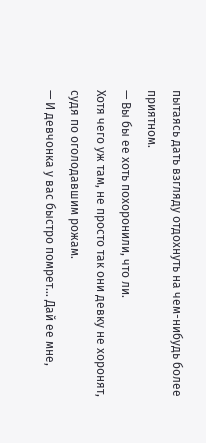пытаясь дать взгляду отдохнуть на чем-нибудь более приятном.
— Вы бы ее хоть похоронили, что ли.
Хотя чего уж там, не просто так они девку не хоронят, судя по оголодавшим рожам.
— И девчонка у вас быстро помрет… Дай ее мне,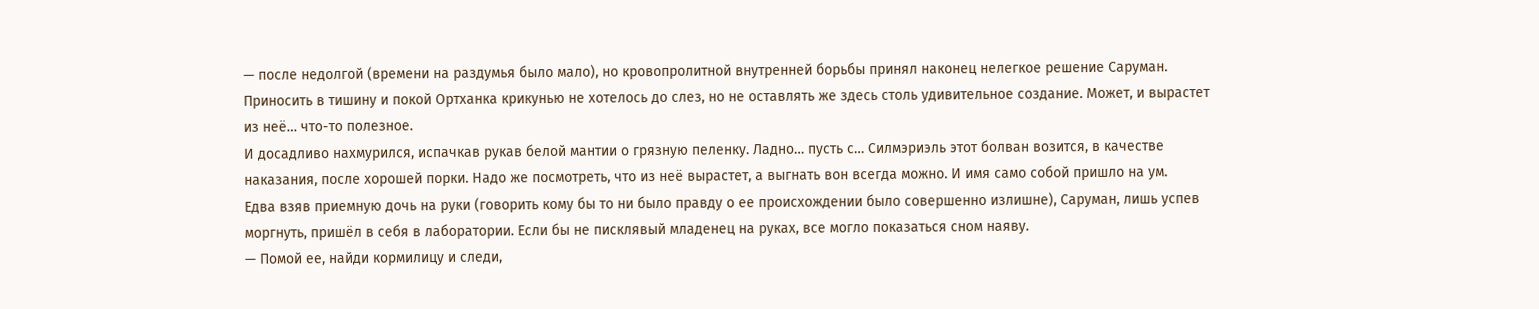— после недолгой (времени на раздумья было мало), но кровопролитной внутренней борьбы принял наконец нелегкое решение Саруман.
Приносить в тишину и покой Ортханка крикунью не хотелось до слез, но не оставлять же здесь столь удивительное создание. Может, и вырастет из неё… что-то полезное.
И досадливо нахмурился, испачкав рукав белой мантии о грязную пеленку. Ладно… пусть с… Силмэриэль этот болван возится, в качестве наказания, после хорошей порки. Надо же посмотреть, что из неё вырастет, а выгнать вон всегда можно. И имя само собой пришло на ум.
Едва взяв приемную дочь на руки (говорить кому бы то ни было правду о ее происхождении было совершенно излишне), Саруман, лишь успев моргнуть, пришёл в себя в лаборатории. Если бы не писклявый младенец на руках, все могло показаться сном наяву.
— Помой ее, найди кормилицу и следи,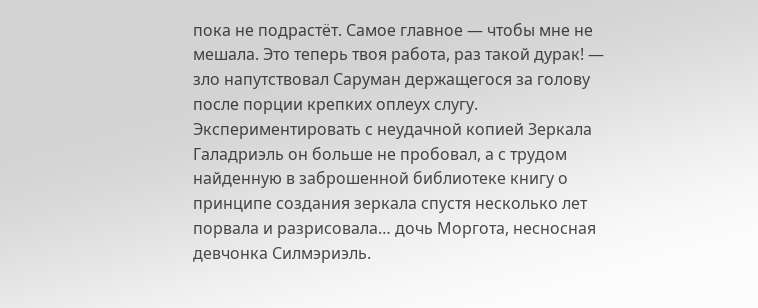пока не подрастёт. Самое главное — чтобы мне не мешала. Это теперь твоя работа, раз такой дурак! — зло напутствовал Саруман держащегося за голову после порции крепких оплеух слугу.
Экспериментировать с неудачной копией Зеркала Галадриэль он больше не пробовал, а с трудом найденную в заброшенной библиотеке книгу о принципе создания зеркала спустя несколько лет порвала и разрисовала… дочь Моргота, несносная девчонка Силмэриэль.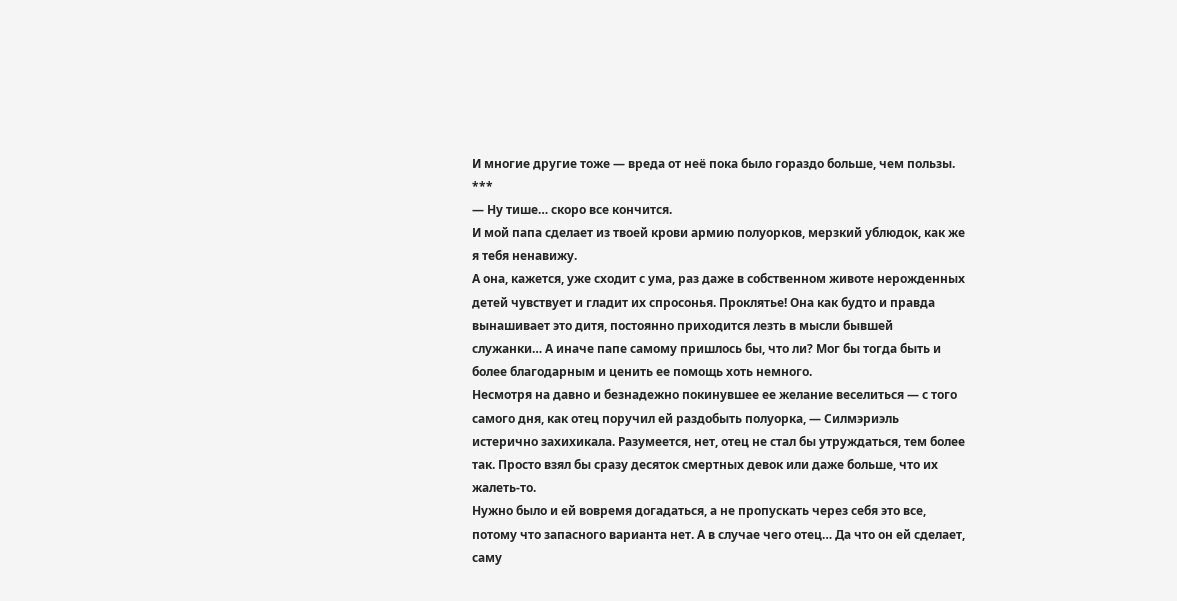И многие другие тоже — вреда от неё пока было гораздо больше, чем пользы.
***
— Ну тише… скоро все кончится.
И мой папа сделает из твоей крови армию полуорков, мерзкий ублюдок, как же я тебя ненавижу.
А она, кажется, уже сходит с ума, раз даже в собственном животе нерожденных детей чувствует и гладит их спросонья. Проклятье! Она как будто и правда вынашивает это дитя, постоянно приходится лезть в мысли бывшей служанки… А иначе папе самому пришлось бы, что ли? Мог бы тогда быть и более благодарным и ценить ее помощь хоть немного.
Несмотря на давно и безнадежно покинувшее ее желание веселиться — с того самого дня, как отец поручил ей раздобыть полуорка, — Силмэриэль истерично захихикала. Разумеется, нет, отец не стал бы утруждаться, тем более так. Просто взял бы сразу десяток смертных девок или даже больше, что их жалеть-то.
Нужно было и ей вовремя догадаться, а не пропускать через себя это все, потому что запасного варианта нет. А в случае чего отец… Да что он ей сделает, саму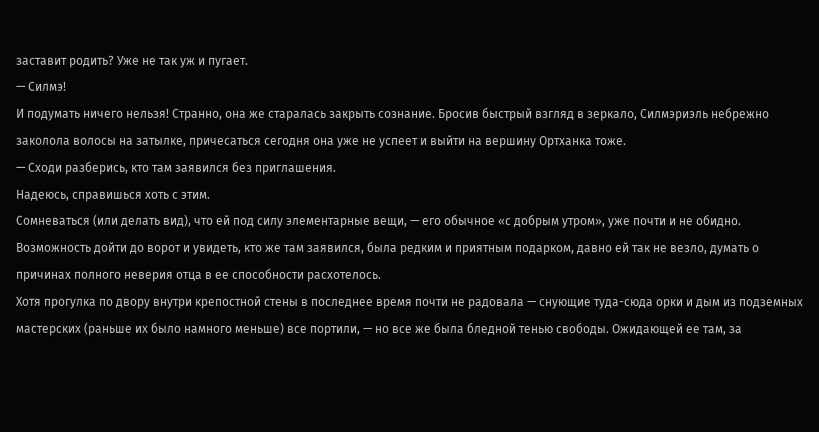заставит родить? Уже не так уж и пугает.
— Силмэ!
И подумать ничего нельзя! Странно, она же старалась закрыть сознание. Бросив быстрый взгляд в зеркало, Силмэриэль небрежно заколола волосы на затылке, причесаться сегодня она уже не успеет и выйти на вершину Ортханка тоже.
— Сходи разберись, кто там заявился без приглашения.
Надеюсь, справишься хоть с этим.
Сомневаться (или делать вид), что ей под силу элементарные вещи, — его обычное «с добрым утром», уже почти и не обидно. Возможность дойти до ворот и увидеть, кто же там заявился, была редким и приятным подарком, давно ей так не везло, думать о причинах полного неверия отца в ее способности расхотелось.
Хотя прогулка по двору внутри крепостной стены в последнее время почти не радовала — снующие туда-сюда орки и дым из подземных мастерских (раньше их было намного меньше) все портили, — но все же была бледной тенью свободы. Ожидающей ее там, за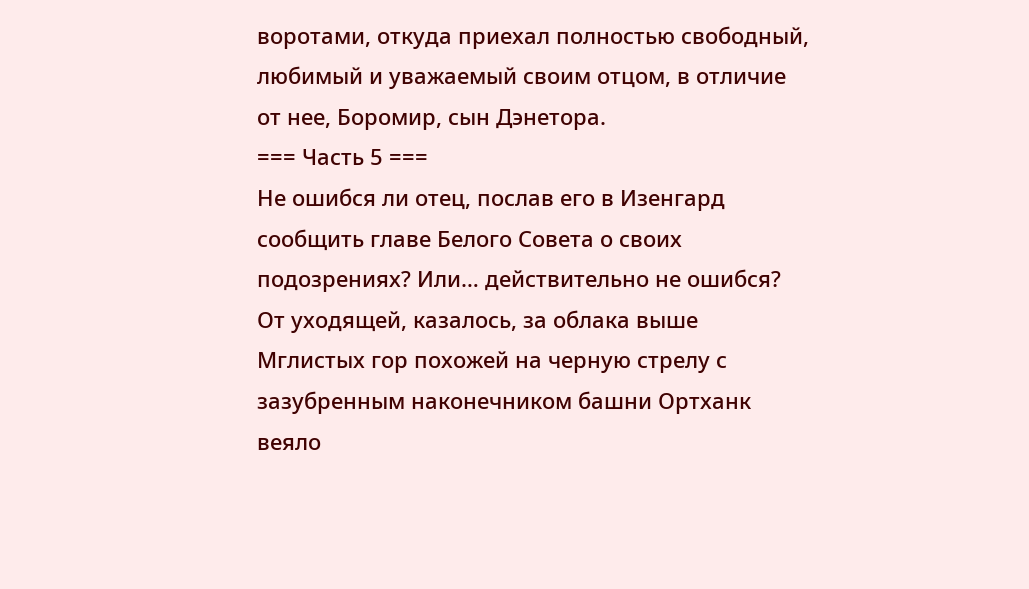воротами, откуда приехал полностью свободный, любимый и уважаемый своим отцом, в отличие от нее, Боромир, сын Дэнетора.
=== Часть 5 ===
Не ошибся ли отец, послав его в Изенгард сообщить главе Белого Совета о своих подозрениях? Или… действительно не ошибся? От уходящей, казалось, за облака выше Мглистых гор похожей на черную стрелу с зазубренным наконечником башни Ортханк веяло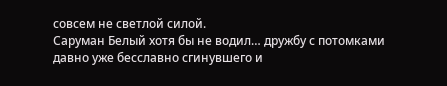совсем не светлой силой.
Саруман Белый хотя бы не водил… дружбу с потомками давно уже бесславно сгинувшего и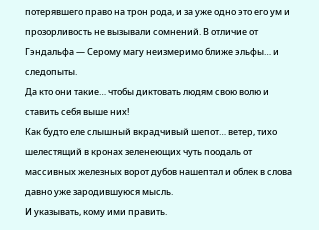потерявшего право на трон рода, и за уже одно это его ум и прозорливость не вызывали сомнений. В отличие от Гэндальфа — Серому магу неизмеримо ближе эльфы… и следопыты.
Да кто они такие… чтобы диктовать людям свою волю и ставить себя выше них!
Как будто еле слышный вкрадчивый шепот… ветер, тихо шелестящий в кронах зеленеющих чуть поодаль от массивных железных ворот дубов нашептал и облек в слова давно уже зародившуюся мысль.
И указывать, кому ими править.